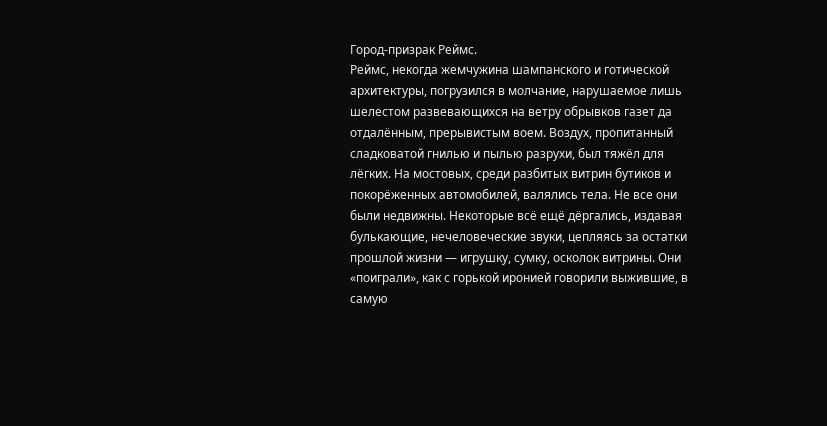Город-призрак Реймс.
Реймс, некогда жемчужина шампанского и готической архитектуры, погрузился в молчание, нарушаемое лишь шелестом развевающихся на ветру обрывков газет да отдалённым, прерывистым воем. Воздух, пропитанный сладковатой гнилью и пылью разрухи, был тяжёл для лёгких. На мостовых, среди разбитых витрин бутиков и покорёженных автомобилей, валялись тела. Не все они были недвижны. Некоторые всё ещё дёргались, издавая булькающие, нечеловеческие звуки, цепляясь за остатки прошлой жизни — игрушку, сумку, осколок витрины. Они «поиграли», как с горькой иронией говорили выжившие, в самую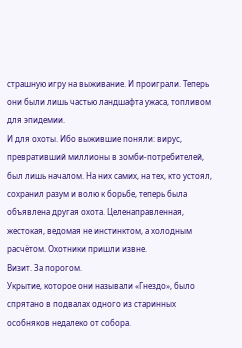страшную игру на выживание. И проиграли. Теперь они были лишь частью ландшафта ужаса, топливом для эпидемии.
И для охоты. Ибо выжившие поняли: вирус, превративший миллионы в зомби-потребителей, был лишь началом. На них самих, на тех, кто устоял, сохранил разум и волю к борьбе, теперь была объявлена другая охота. Целенаправленная, жестокая, ведомая не инстинктом, а холодным расчётом. Охотники пришли извне.
Визит. За порогом.
Укрытие, которое они называли «Гнездо», было спрятано в подвалах одного из старинных особняков недалеко от собора.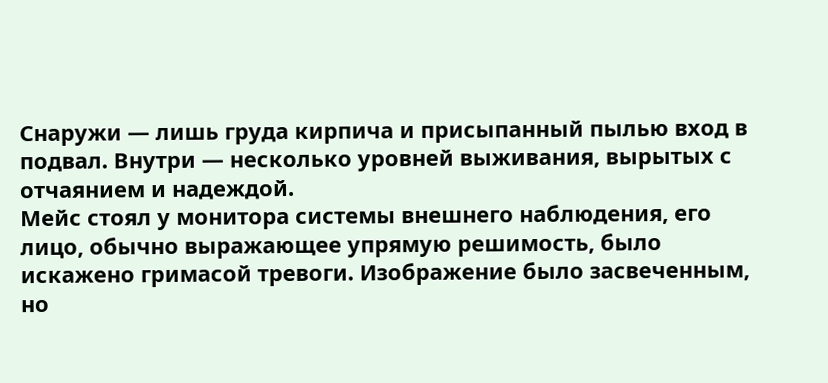Снаружи — лишь груда кирпича и присыпанный пылью вход в подвал. Внутри — несколько уровней выживания, вырытых с отчаянием и надеждой.
Мейс стоял у монитора системы внешнего наблюдения, его лицо, обычно выражающее упрямую решимость, было искажено гримасой тревоги. Изображение было засвеченным, но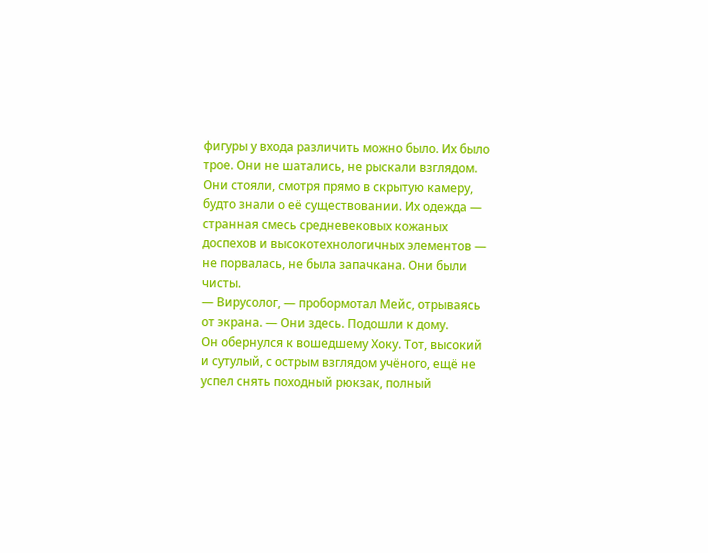фигуры у входа различить можно было. Их было трое. Они не шатались, не рыскали взглядом. Они стояли, смотря прямо в скрытую камеру, будто знали о её существовании. Их одежда — странная смесь средневековых кожаных доспехов и высокотехнологичных элементов — не порвалась, не была запачкана. Они были чисты.
— Вирусолог, — пробормотал Мейс, отрываясь от экрана. — Они здесь. Подошли к дому.
Он обернулся к вошедшему Хоку. Тот, высокий и сутулый, с острым взглядом учёного, ещё не успел снять походный рюкзак, полный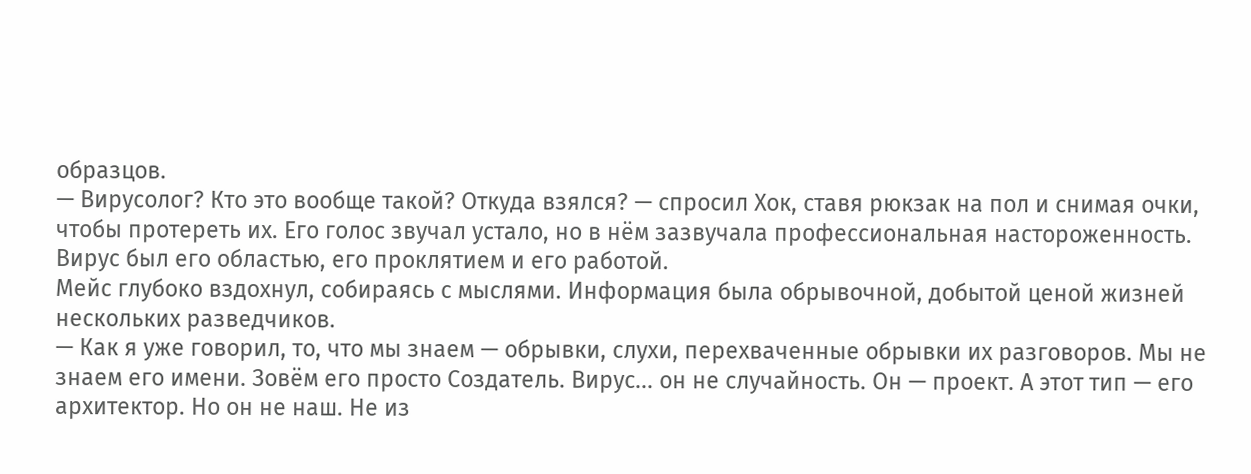образцов.
— Вирусолог? Кто это вообще такой? Откуда взялся? — спросил Хок, ставя рюкзак на пол и снимая очки, чтобы протереть их. Его голос звучал устало, но в нём зазвучала профессиональная настороженность. Вирус был его областью, его проклятием и его работой.
Мейс глубоко вздохнул, собираясь с мыслями. Информация была обрывочной, добытой ценой жизней нескольких разведчиков.
— Как я уже говорил, то, что мы знаем — обрывки, слухи, перехваченные обрывки их разговоров. Мы не знаем его имени. Зовём его просто Создатель. Вирус... он не случайность. Он — проект. А этот тип — его архитектор. Но он не наш. Не из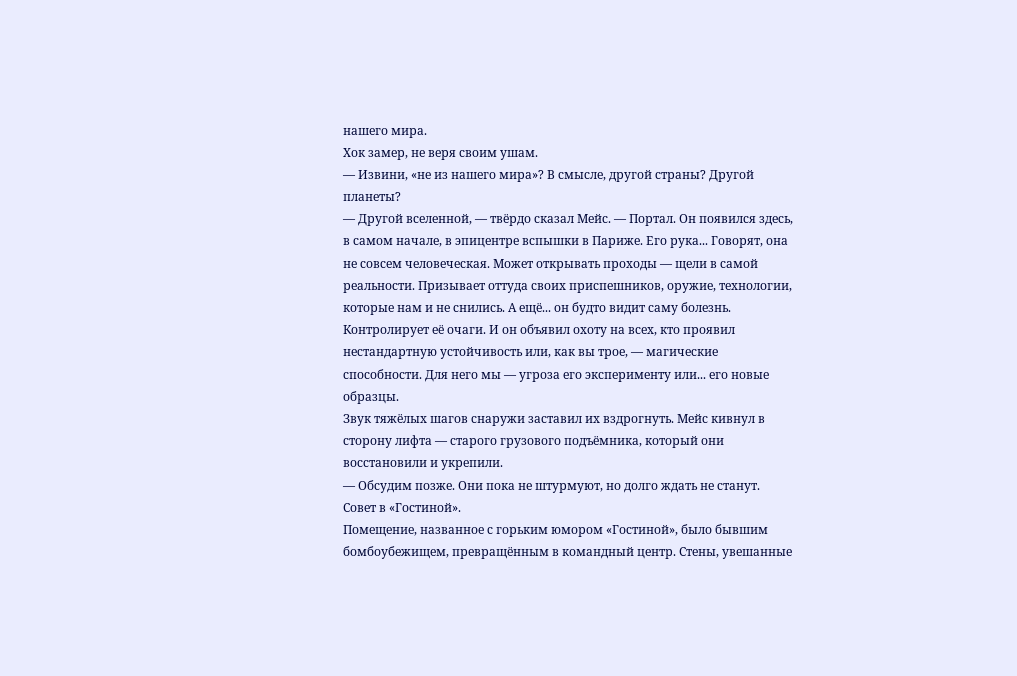нашего мира.
Хок замер, не веря своим ушам.
— Извини, «не из нашего мира»? В смысле, другой страны? Другой планеты?
— Другой вселенной, — твёрдо сказал Мейс. — Портал. Он появился здесь, в самом начале, в эпицентре вспышки в Париже. Его рука... Говорят, она не совсем человеческая. Может открывать проходы — щели в самой реальности. Призывает оттуда своих приспешников, оружие, технологии, которые нам и не снились. А ещё... он будто видит саму болезнь. Контролирует её очаги. И он объявил охоту на всех, кто проявил нестандартную устойчивость или, как вы трое, — магические способности. Для него мы — угроза его эксперименту или... его новые образцы.
Звук тяжёлых шагов снаружи заставил их вздрогнуть. Мейс кивнул в сторону лифта — старого грузового подъёмника, который они восстановили и укрепили.
— Обсудим позже. Они пока не штурмуют, но долго ждать не станут.
Совет в «Гостиной».
Помещение, названное с горьким юмором «Гостиной», было бывшим бомбоубежищем, превращённым в командный центр. Стены, увешанные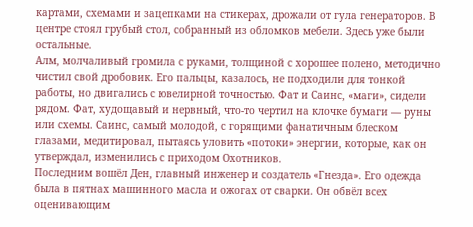картами, схемами и зацепками на стикерах, дрожали от гула генераторов. В центре стоял грубый стол, собранный из обломков мебели. Здесь уже были остальные.
Алм, молчаливый громила с руками, толщиной с хорошее полено, методично чистил свой дробовик. Его пальцы, казалось, не подходили для тонкой работы, но двигались с ювелирной точностью. Фат и Саинс, «маги», сидели рядом. Фат, худощавый и нервный, что-то чертил на клочке бумаги — руны или схемы. Саинс, самый молодой, с горящими фанатичным блеском глазами, медитировал, пытаясь уловить «потоки» энергии, которые, как он утверждал, изменились с приходом Охотников.
Последним вошёл Ден, главный инженер и создатель «Гнезда». Его одежда была в пятнах машинного масла и ожогах от сварки. Он обвёл всех оценивающим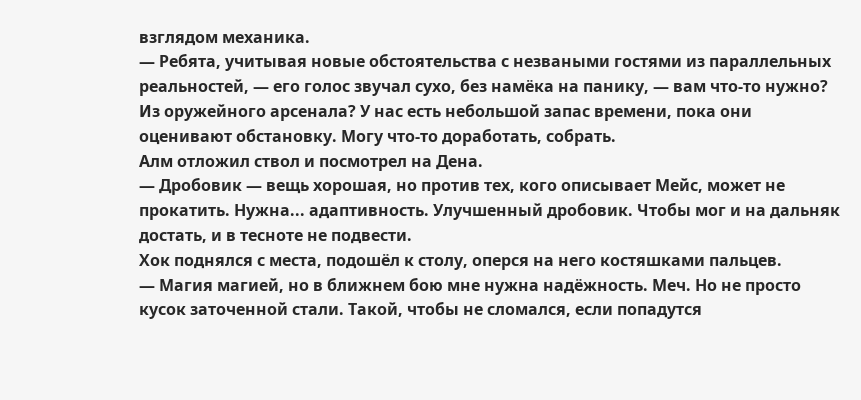взглядом механика.
— Ребята, учитывая новые обстоятельства с незваными гостями из параллельных реальностей, — его голос звучал сухо, без намёка на панику, — вам что-то нужно? Из оружейного арсенала? У нас есть небольшой запас времени, пока они оценивают обстановку. Могу что-то доработать, собрать.
Алм отложил ствол и посмотрел на Дена.
— Дробовик — вещь хорошая, но против тех, кого описывает Мейс, может не прокатить. Нужна... адаптивность. Улучшенный дробовик. Чтобы мог и на дальняк достать, и в тесноте не подвести.
Хок поднялся с места, подошёл к столу, оперся на него костяшками пальцев.
— Магия магией, но в ближнем бою мне нужна надёжность. Меч. Но не просто кусок заточенной стали. Такой, чтобы не сломался, если попадутся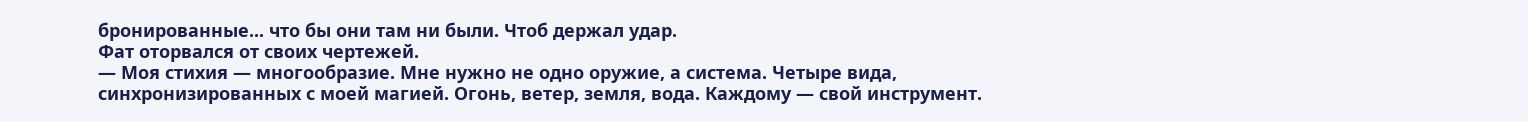бронированные... что бы они там ни были. Чтоб держал удар.
Фат оторвался от своих чертежей.
— Моя стихия — многообразие. Мне нужно не одно оружие, а система. Четыре вида, синхронизированных с моей магией. Огонь, ветер, земля, вода. Каждому — свой инструмент.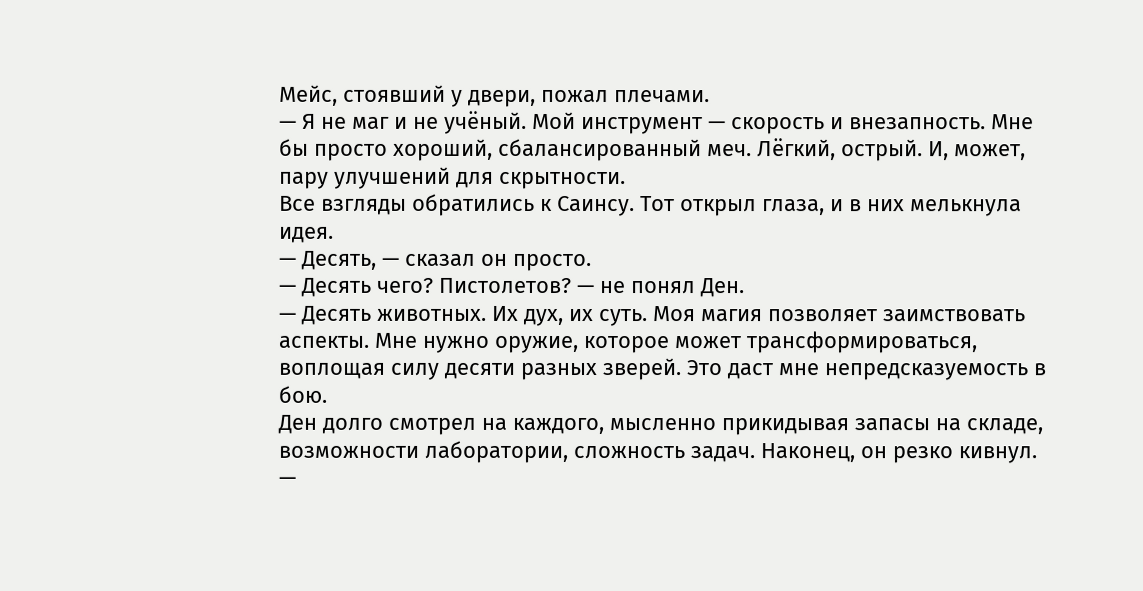Мейс, стоявший у двери, пожал плечами.
— Я не маг и не учёный. Мой инструмент — скорость и внезапность. Мне бы просто хороший, сбалансированный меч. Лёгкий, острый. И, может, пару улучшений для скрытности.
Все взгляды обратились к Саинсу. Тот открыл глаза, и в них мелькнула идея.
— Десять, — сказал он просто.
— Десять чего? Пистолетов? — не понял Ден.
— Десять животных. Их дух, их суть. Моя магия позволяет заимствовать аспекты. Мне нужно оружие, которое может трансформироваться, воплощая силу десяти разных зверей. Это даст мне непредсказуемость в бою.
Ден долго смотрел на каждого, мысленно прикидывая запасы на складе, возможности лаборатории, сложность задач. Наконец, он резко кивнул.
—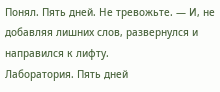Понял. Пять дней. Не тревожьте. — И, не добавляя лишних слов, развернулся и направился к лифту.
Лаборатория. Пять дней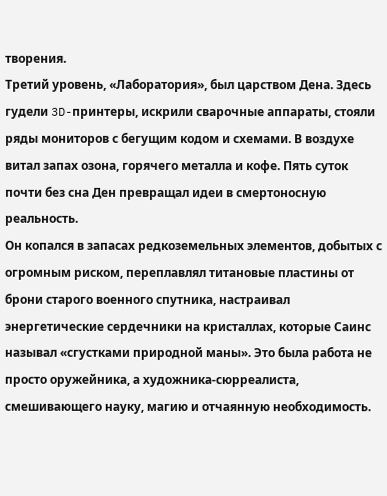творения.
Третий уровень, «Лаборатория», был царством Дена. Здесь гудели 3D-принтеры, искрили сварочные аппараты, стояли ряды мониторов с бегущим кодом и схемами. В воздухе витал запах озона, горячего металла и кофе. Пять суток почти без сна Ден превращал идеи в смертоносную реальность.
Он копался в запасах редкоземельных элементов, добытых с огромным риском, переплавлял титановые пластины от брони старого военного спутника, настраивал энергетические сердечники на кристаллах, которые Саинс называл «сгустками природной маны». Это была работа не просто оружейника, а художника-сюрреалиста, смешивающего науку, магию и отчаянную необходимость.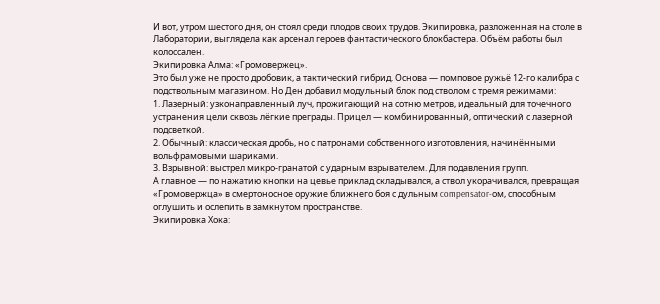И вот, утром шестого дня, он стоял среди плодов своих трудов. Экипировка, разложенная на столе в Лаборатории, выглядела как арсенал героев фантастического блокбастера. Объём работы был колоссален.
Экипировка Алма: «Громовержец».
Это был уже не просто дробовик, а тактический гибрид. Основа — помповое ружьё 12-го калибра с подствольным магазином. Но Ден добавил модульный блок под стволом с тремя режимами:
1. Лазерный: узконаправленный луч, прожигающий на сотню метров, идеальный для точечного устранения цели сквозь лёгкие преграды. Прицел — комбинированный, оптический с лазерной подсветкой.
2. Обычный: классическая дробь, но с патронами собственного изготовления, начинёнными вольфрамовыми шариками.
3. Взрывной: выстрел микро-гранатой с ударным взрывателем. Для подавления групп.
А главное — по нажатию кнопки на цевье приклад складывался, а ствол укорачивался, превращая «Громовержца» в смертоносное оружие ближнего боя с дульным compensator-ом, способным оглушить и ослепить в замкнутом пространстве.
Экипировка Хока: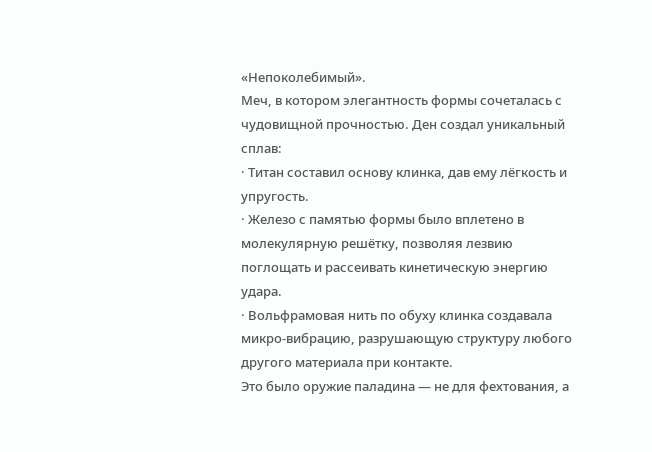«Непоколебимый».
Меч, в котором элегантность формы сочеталась с чудовищной прочностью. Ден создал уникальный сплав:
· Титан составил основу клинка, дав ему лёгкость и упругость.
· Железо с памятью формы было вплетено в молекулярную решётку, позволяя лезвию поглощать и рассеивать кинетическую энергию удара.
· Вольфрамовая нить по обуху клинка создавала микро-вибрацию, разрушающую структуру любого другого материала при контакте.
Это было оружие паладина — не для фехтования, а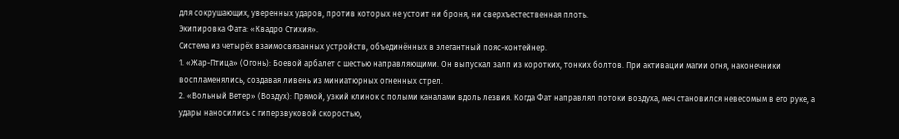для сокрушающих, уверенных ударов, против которых не устоит ни броня, ни сверхъестественная плоть.
Экипировка Фата: «Квадро Стихия».
Система из четырёх взаимосвязанных устройств, объединённых в элегантный пояс-контейнер.
1. «Жар-Птица» (Огонь): Боевой арбалет с шестью направляющими. Он выпускал залп из коротких, тонких болтов. При активации магии огня, наконечники воспламенялись, создавая ливень из миниатюрных огненных стрел.
2. «Вольный Ветер» (Воздух): Прямой, узкий клинок с полыми каналами вдоль лезвия. Когда Фат направлял потоки воздуха, меч становился невесомым в его руке, а удары наносились с гиперзвуковой скоростью,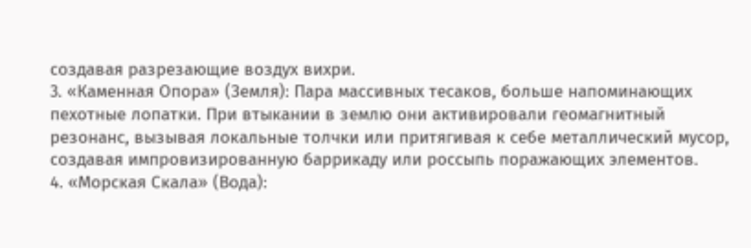создавая разрезающие воздух вихри.
3. «Каменная Опора» (Земля): Пара массивных тесаков, больше напоминающих пехотные лопатки. При втыкании в землю они активировали геомагнитный резонанс, вызывая локальные толчки или притягивая к себе металлический мусор, создавая импровизированную баррикаду или россыпь поражающих элементов.
4. «Морская Скала» (Вода):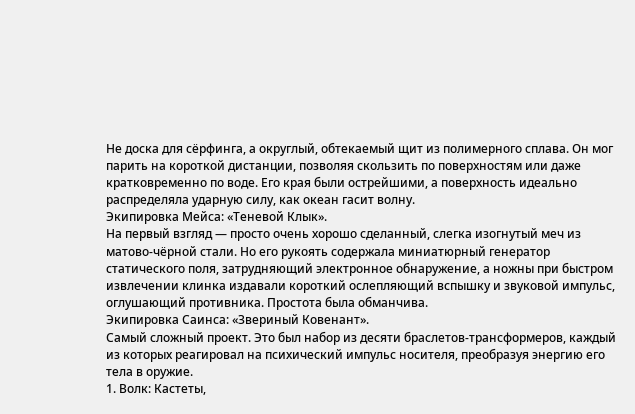Не доска для сёрфинга, а округлый, обтекаемый щит из полимерного сплава. Он мог парить на короткой дистанции, позволяя скользить по поверхностям или даже кратковременно по воде. Его края были острейшими, а поверхность идеально распределяла ударную силу, как океан гасит волну.
Экипировка Мейса: «Теневой Клык».
На первый взгляд — просто очень хорошо сделанный, слегка изогнутый меч из матово-чёрной стали. Но его рукоять содержала миниатюрный генератор статического поля, затрудняющий электронное обнаружение, а ножны при быстром извлечении клинка издавали короткий ослепляющий вспышку и звуковой импульс, оглушающий противника. Простота была обманчива.
Экипировка Саинса: «Звериный Ковенант».
Самый сложный проект. Это был набор из десяти браслетов-трансформеров, каждый из которых реагировал на психический импульс носителя, преобразуя энергию его тела в оружие.
1. Волк: Кастеты,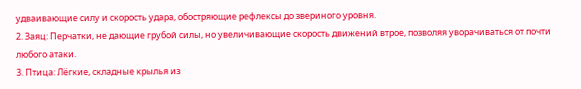удваивающие силу и скорость удара, обостряющие рефлексы до звериного уровня.
2. Заяц: Перчатки, не дающие грубой силы, но увеличивающие скорость движений втрое, позволяя уворачиваться от почти любого атаки.
3. Птица: Лёгкие, складные крылья из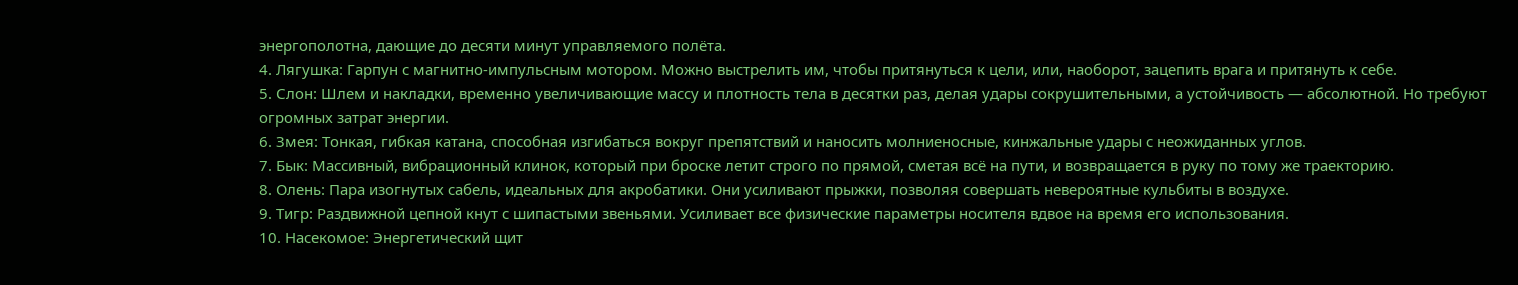энергополотна, дающие до десяти минут управляемого полёта.
4. Лягушка: Гарпун с магнитно-импульсным мотором. Можно выстрелить им, чтобы притянуться к цели, или, наоборот, зацепить врага и притянуть к себе.
5. Слон: Шлем и накладки, временно увеличивающие массу и плотность тела в десятки раз, делая удары сокрушительными, а устойчивость — абсолютной. Но требуют огромных затрат энергии.
6. Змея: Тонкая, гибкая катана, способная изгибаться вокруг препятствий и наносить молниеносные, кинжальные удары с неожиданных углов.
7. Бык: Массивный, вибрационный клинок, который при броске летит строго по прямой, сметая всё на пути, и возвращается в руку по тому же траекторию.
8. Олень: Пара изогнутых сабель, идеальных для акробатики. Они усиливают прыжки, позволяя совершать невероятные кульбиты в воздухе.
9. Тигр: Раздвижной цепной кнут с шипастыми звеньями. Усиливает все физические параметры носителя вдвое на время его использования.
10. Насекомое: Энергетический щит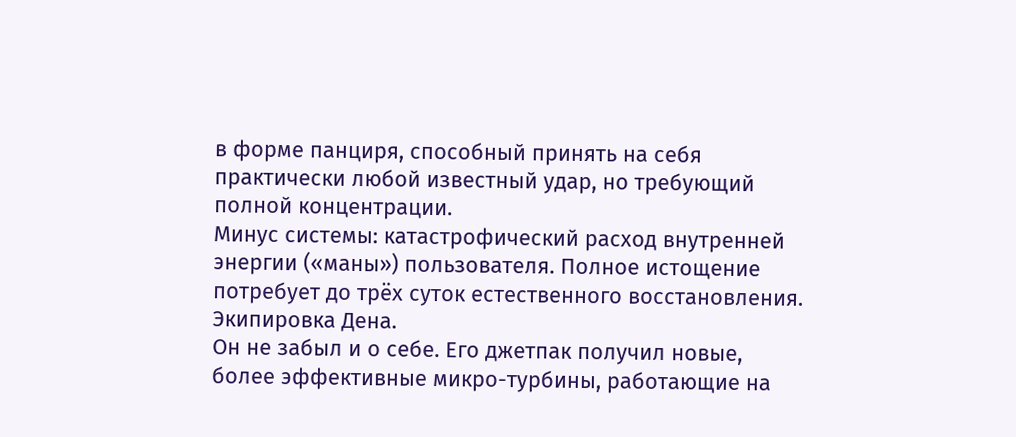в форме панциря, способный принять на себя практически любой известный удар, но требующий полной концентрации.
Минус системы: катастрофический расход внутренней энергии («маны») пользователя. Полное истощение потребует до трёх суток естественного восстановления.
Экипировка Дена.
Он не забыл и о себе. Его джетпак получил новые, более эффективные микро-турбины, работающие на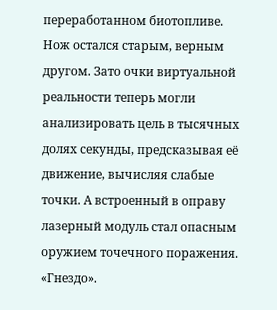переработанном биотопливе. Нож остался старым, верным другом. Зато очки виртуальной реальности теперь могли анализировать цель в тысячных долях секунды, предсказывая её движение, вычисляя слабые точки. А встроенный в оправу лазерный модуль стал опасным оружием точечного поражения.
«Гнездо».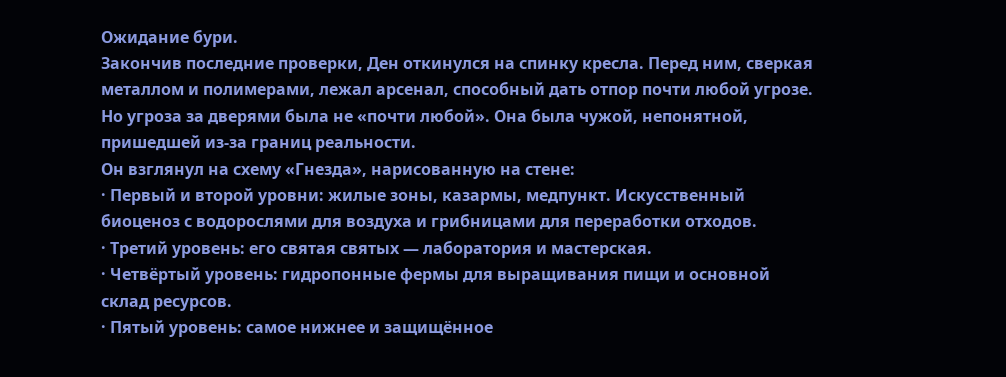Ожидание бури.
Закончив последние проверки, Ден откинулся на спинку кресла. Перед ним, сверкая металлом и полимерами, лежал арсенал, способный дать отпор почти любой угрозе. Но угроза за дверями была не «почти любой». Она была чужой, непонятной, пришедшей из-за границ реальности.
Он взглянул на схему «Гнезда», нарисованную на стене:
· Первый и второй уровни: жилые зоны, казармы, медпункт. Искусственный биоценоз с водорослями для воздуха и грибницами для переработки отходов.
· Третий уровень: его святая святых — лаборатория и мастерская.
· Четвёртый уровень: гидропонные фермы для выращивания пищи и основной склад ресурсов.
· Пятый уровень: самое нижнее и защищённое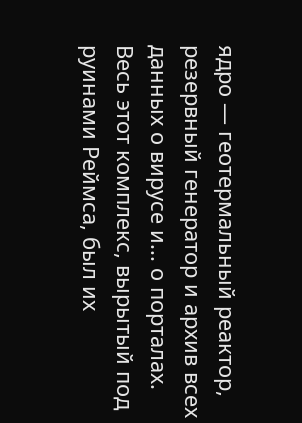ядро — геотермальный реактор, резервный генератор и архив всех данных о вирусе и... о порталах.
Весь этот комплекс, вырытый под руинами Реймса, был их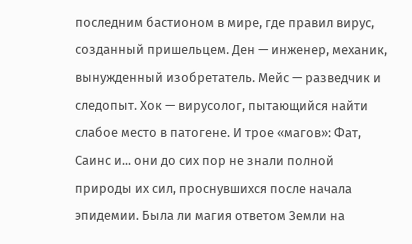последним бастионом в мире, где правил вирус, созданный пришельцем. Ден — инженер, механик, вынужденный изобретатель. Мейс — разведчик и следопыт. Хок — вирусолог, пытающийся найти слабое место в патогене. И трое «магов»: Фат, Саинс и... они до сих пор не знали полной природы их сил, проснувшихся после начала эпидемии. Была ли магия ответом Земли на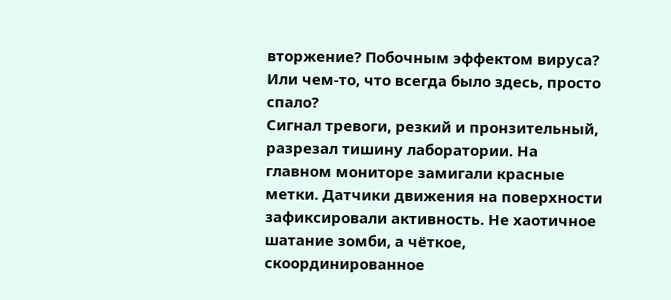вторжение? Побочным эффектом вируса? Или чем-то, что всегда было здесь, просто спало?
Сигнал тревоги, резкий и пронзительный, разрезал тишину лаборатории. На главном мониторе замигали красные метки. Датчики движения на поверхности зафиксировали активность. Не хаотичное шатание зомби, а чёткое, скоординированное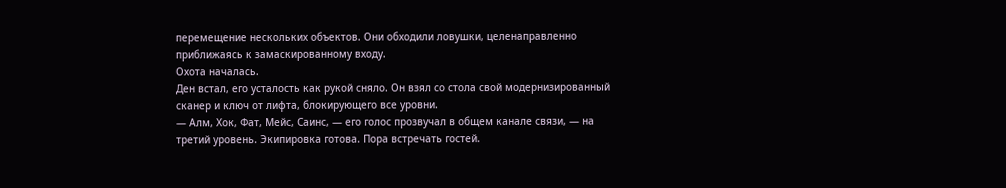перемещение нескольких объектов. Они обходили ловушки, целенаправленно приближаясь к замаскированному входу.
Охота началась.
Ден встал, его усталость как рукой сняло. Он взял со стола свой модернизированный сканер и ключ от лифта, блокирующего все уровни.
— Алм, Хок, Фат, Мейс, Саинс, — его голос прозвучал в общем канале связи, — на третий уровень. Экипировка готова. Пора встречать гостей.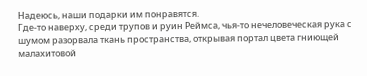Надеюсь, наши подарки им понравятся.
Где-то наверху, среди трупов и руин Реймса, чья-то нечеловеческая рука с шумом разорвала ткань пространства, открывая портал цвета гниющей малахитовой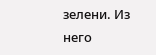зелени. Из него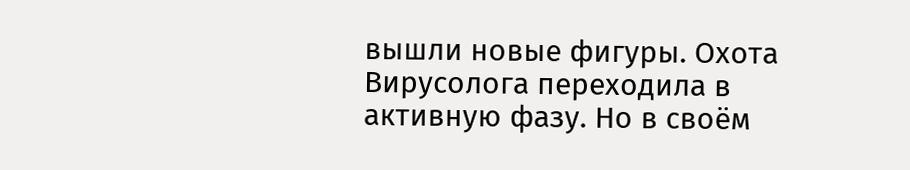вышли новые фигуры. Охота Вирусолога переходила в активную фазу. Но в своём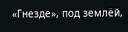«Гнезде», под землёй,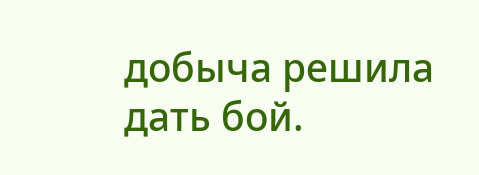добыча решила дать бой.